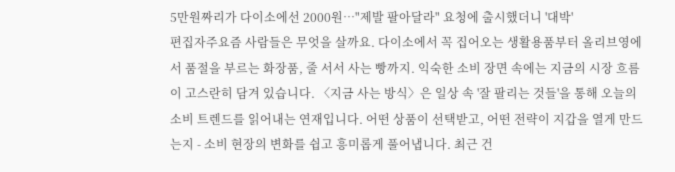5만원짜리가 다이소에선 2000원…"제발 팔아달라" 요청에 출시했더니 '대박'
편집자주요즘 사람들은 무엇을 살까요. 다이소에서 꼭 집어오는 생활용품부터 올리브영에서 품절을 부르는 화장품, 줄 서서 사는 빵까지. 익숙한 소비 장면 속에는 지금의 시장 흐름이 고스란히 담겨 있습니다. 〈지금 사는 방식〉은 일상 속 '잘 팔리는 것들'을 통해 오늘의 소비 트렌드를 읽어내는 연재입니다. 어떤 상품이 선택받고, 어떤 전략이 지갑을 열게 만드는지 - 소비 현장의 변화를 쉽고 흥미롭게 풀어냅니다. 최근 건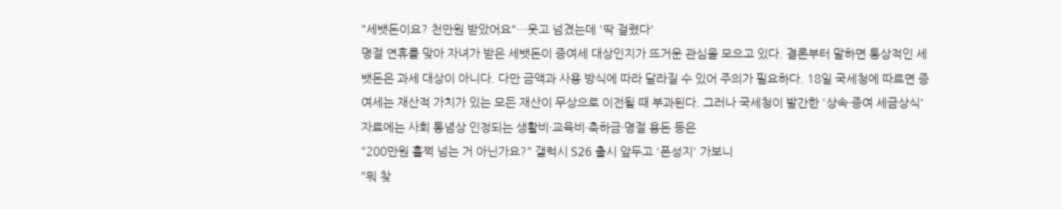"세뱃돈이요? 천만원 받았어요"…웃고 넘겼는데 '딱 걸렸다'
명절 연휴를 맞아 자녀가 받은 세뱃돈이 증여세 대상인지가 뜨거운 관심을 모으고 있다. 결론부터 말하면 통상적인 세뱃돈은 과세 대상이 아니다. 다만 금액과 사용 방식에 따라 달라질 수 있어 주의가 필요하다. 18일 국세청에 따르면 증여세는 재산적 가치가 있는 모든 재산이 무상으로 이전될 때 부과된다. 그러나 국세청이 발간한 '상속·증여 세금상식' 자료에는 사회 통념상 인정되는 생활비·교육비·축하금·명절 용돈 등은
"200만원 훌쩍 넘는 거 아닌가요?" 갤럭시 S26 출시 앞두고 '폰성지' 가보니
"뭐 찾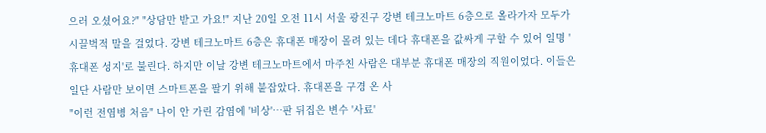으러 오셨어요?" "상담만 받고 가요!" 지난 20일 오전 11시 서울 광진구 강변 테크노마트 6층으로 올라가자 모두가 시끌벅적 말을 걸었다. 강변 테크노마트 6층은 휴대폰 매장이 몰려 있는 데다 휴대폰을 값싸게 구할 수 있어 일명 '휴대폰 성지'로 불린다. 하지만 이날 강변 테크노마트에서 마주친 사람은 대부분 휴대폰 매장의 직원이었다. 이들은 일단 사람만 보이면 스마트폰을 팔기 위해 붙잡았다. 휴대폰을 구경 온 사
"이런 전염병 처음" 나이 안 가린 감염에 '비상'…판 뒤집은 변수 '사료'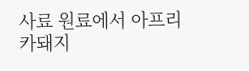사료 원료에서 아프리카돼지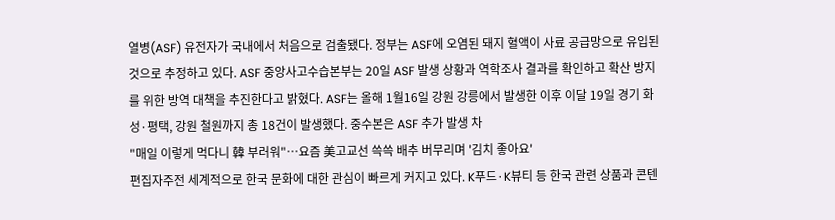열병(ASF) 유전자가 국내에서 처음으로 검출됐다. 정부는 ASF에 오염된 돼지 혈액이 사료 공급망으로 유입된 것으로 추정하고 있다. ASF 중앙사고수습본부는 20일 ASF 발생 상황과 역학조사 결과를 확인하고 확산 방지를 위한 방역 대책을 추진한다고 밝혔다. ASF는 올해 1월16일 강원 강릉에서 발생한 이후 이달 19일 경기 화성·평택, 강원 철원까지 총 18건이 발생했다. 중수본은 ASF 추가 발생 차
"매일 이렇게 먹다니 韓 부러워"…요즘 美고교선 쓱쓱 배추 버무리며 '김치 좋아요'
편집자주전 세계적으로 한국 문화에 대한 관심이 빠르게 커지고 있다. K푸드·K뷰티 등 한국 관련 상품과 콘텐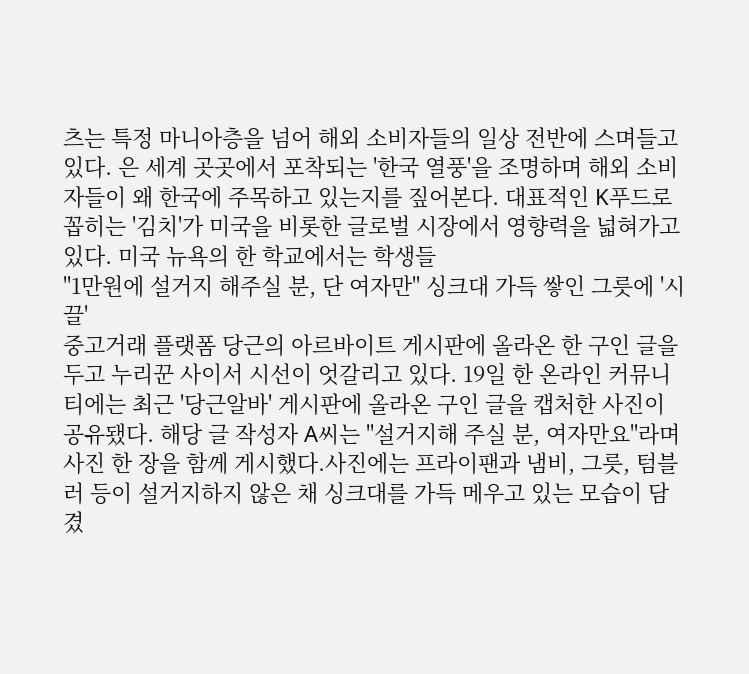츠는 특정 마니아층을 넘어 해외 소비자들의 일상 전반에 스며들고 있다. 은 세계 곳곳에서 포착되는 '한국 열풍'을 조명하며 해외 소비자들이 왜 한국에 주목하고 있는지를 짚어본다. 대표적인 K푸드로 꼽히는 '김치'가 미국을 비롯한 글로벌 시장에서 영향력을 넓혀가고 있다. 미국 뉴욕의 한 학교에서는 학생들
"1만원에 설거지 해주실 분, 단 여자만" 싱크대 가득 쌓인 그릇에 '시끌'
중고거래 플랫폼 당근의 아르바이트 게시판에 올라온 한 구인 글을 두고 누리꾼 사이서 시선이 엇갈리고 있다. 19일 한 온라인 커뮤니티에는 최근 '당근알바' 게시판에 올라온 구인 글을 캡처한 사진이 공유됐다. 해당 글 작성자 A씨는 "설거지해 주실 분, 여자만요"라며 사진 한 장을 함께 게시했다.사진에는 프라이팬과 냄비, 그릇, 텀블러 등이 설거지하지 않은 채 싱크대를 가득 메우고 있는 모습이 담겼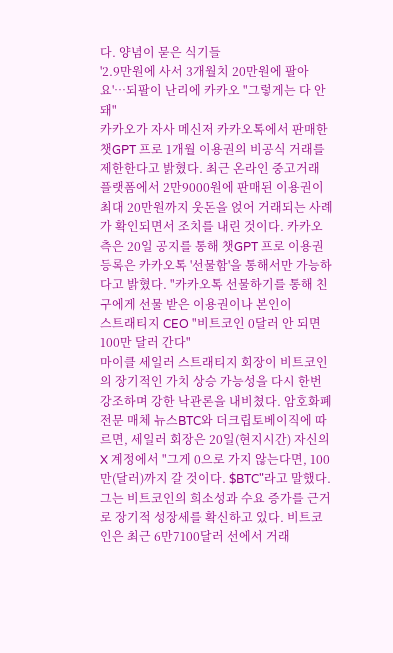다. 양념이 묻은 식기들
'2.9만원에 사서 3개월치 20만원에 팔아요'…되팔이 난리에 카카오 "그렇게는 다 안돼"
카카오가 자사 메신저 카카오톡에서 판매한 챗GPT 프로 1개월 이용권의 비공식 거래를 제한한다고 밝혔다. 최근 온라인 중고거래 플랫폼에서 2만9000원에 판매된 이용권이 최대 20만원까지 웃돈을 얹어 거래되는 사례가 확인되면서 조치를 내린 것이다. 카카오 측은 20일 공지를 통해 챗GPT 프로 이용권 등록은 카카오톡 '선물함'을 통해서만 가능하다고 밝혔다. "카카오톡 선물하기를 통해 친구에게 선물 받은 이용권이나 본인이
스트래티지 CEO "비트코인 0달러 안 되면 100만 달러 간다"
마이클 세일러 스트래티지 회장이 비트코인의 장기적인 가치 상승 가능성을 다시 한번 강조하며 강한 낙관론을 내비쳤다. 암호화폐 전문 매체 뉴스BTC와 더크립토베이직에 따르면, 세일러 회장은 20일(현지시간) 자신의 X 계정에서 "그게 0으로 가지 않는다면, 100만(달러)까지 갈 것이다. $BTC"라고 말했다. 그는 비트코인의 희소성과 수요 증가를 근거로 장기적 성장세를 확신하고 있다. 비트코인은 최근 6만7100달러 선에서 거래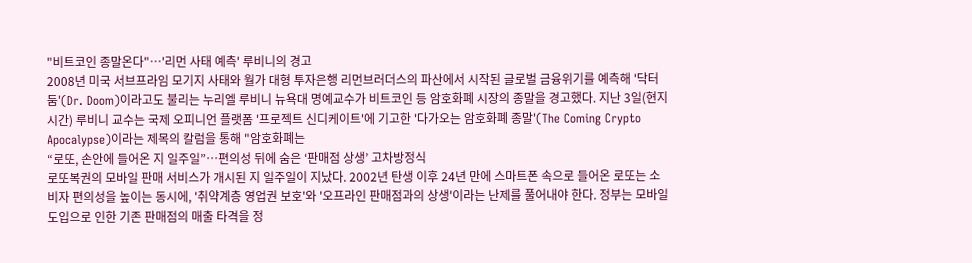"비트코인 종말온다"…'리먼 사태 예측' 루비니의 경고
2008년 미국 서브프라임 모기지 사태와 월가 대형 투자은행 리먼브러더스의 파산에서 시작된 글로벌 금융위기를 예측해 '닥터 둠'(Dr. Doom)이라고도 불리는 누리엘 루비니 뉴욕대 명예교수가 비트코인 등 암호화폐 시장의 종말을 경고했다. 지난 3일(현지시간) 루비니 교수는 국제 오피니언 플랫폼 '프로젝트 신디케이트'에 기고한 '다가오는 암호화폐 종말'(The Coming Crypto Apocalypse)이라는 제목의 칼럼을 통해 "암호화폐는
“로또, 손안에 들어온 지 일주일”…편의성 뒤에 숨은 ‘판매점 상생’ 고차방정식
로또복권의 모바일 판매 서비스가 개시된 지 일주일이 지났다. 2002년 탄생 이후 24년 만에 스마트폰 속으로 들어온 로또는 소비자 편의성을 높이는 동시에, '취약계층 영업권 보호'와 '오프라인 판매점과의 상생'이라는 난제를 풀어내야 한다. 정부는 모바일 도입으로 인한 기존 판매점의 매출 타격을 정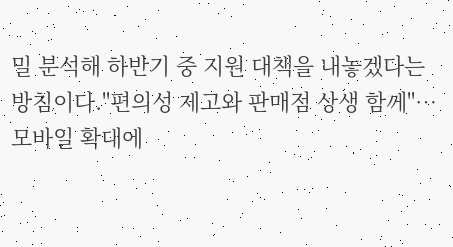밀 분석해 하반기 중 지원 대책을 내놓겠다는 방침이다."편의성 제고와 판매점 상생 함께"…모바일 확대에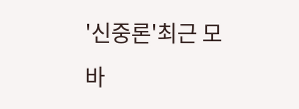'신중론'최근 모바